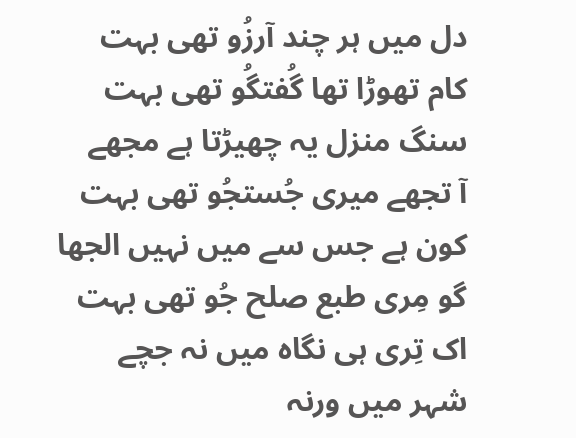دل میں ہر چند آرزُو تھی بہت
کام تھوڑا تھا گُفتگُو تھی بہت
سنگ منزل یہ چھیڑتا ہے مجھے
آ تجھے میری جُستجُو تھی بہت
کون ہے جس سے میں نہیں الجھا
گو مِری طبع صلح جُو تھی بہت
اک تِری ہی نگاہ میں نہ جچے
شہر میں ورنہ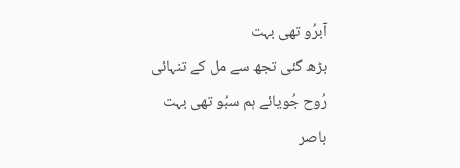آبرُو تھی بہت
بڑھ گئی تجھ سے مل کے تنہائی
رُوح جُویائے ہم سبُو تھی بہت
باصر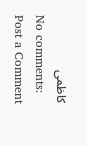کاظمی
No comments:
Post a Comment